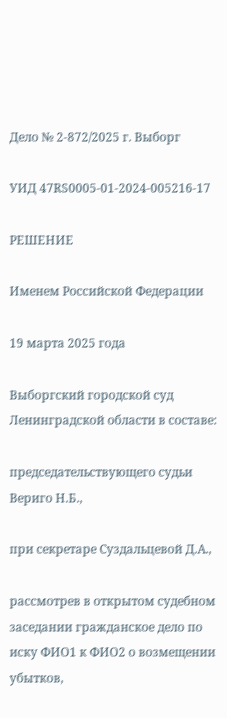Дело № 2-872/2025 г. Выборг

УИД 47RS0005-01-2024-005216-17

РЕШЕНИЕ

Именем Российской Федерации

19 марта 2025 года

Выборгский городской суд Ленинградской области в составе:

председательствующего судьи Вериго Н.Б.,

при секретаре Суздальцевой Д.А.,

рассмотрев в открытом судебном заседании гражданское дело по иску ФИО1 к ФИО2 о возмещении убытков,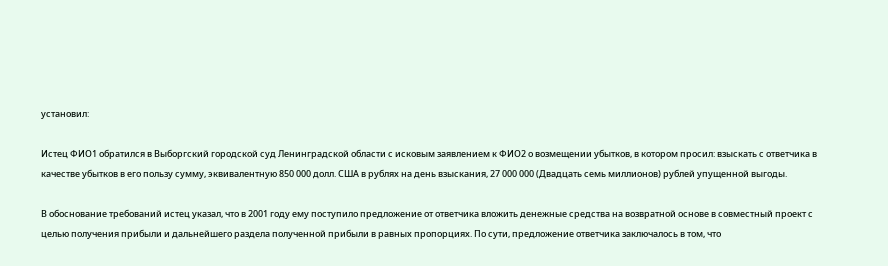установил:

Истец ФИО1 обратился в Выборгский городской суд Ленинградской области с исковым заявлением к ФИО2 о возмещении убытков, в котором просил: взыскать с ответчика в качестве убытков в его пользу сумму, эквивалентную 850 000 долл. США в рублях на день взыскания, 27 000 000 (Двадцать семь миллионов) рублей упущенной выгоды.

В обоснование требований истец указал, что в 2001 году ему поступило предложение от ответчика вложить денежные средства на возвратной основе в совместный проект с целью получения прибыли и дальнейшего раздела полученной прибыли в равных пропорциях. По сути, предложение ответчика заключалось в том, что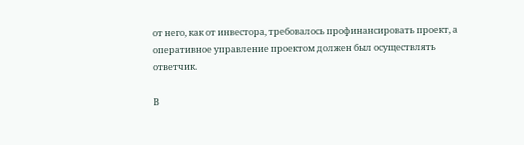от него, как от инвестора, требовалось профинансировать проект, а оперативное управление проектом должен был осуществлять ответчик.

В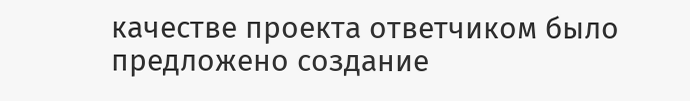качестве проекта ответчиком было предложено создание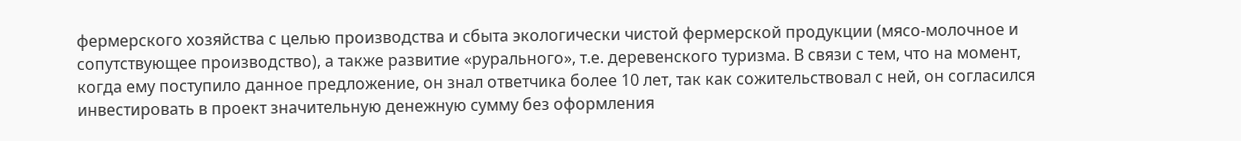фермерского хозяйства с целью производства и сбыта экологически чистой фермерской продукции (мясо-молочное и сопутствующее производство), а также развитие «рурального», т.е. деревенского туризма. В связи с тем, что на момент, когда ему поступило данное предложение, он знал ответчика более 10 лет, так как сожительствовал с ней, он согласился инвестировать в проект значительную денежную сумму без оформления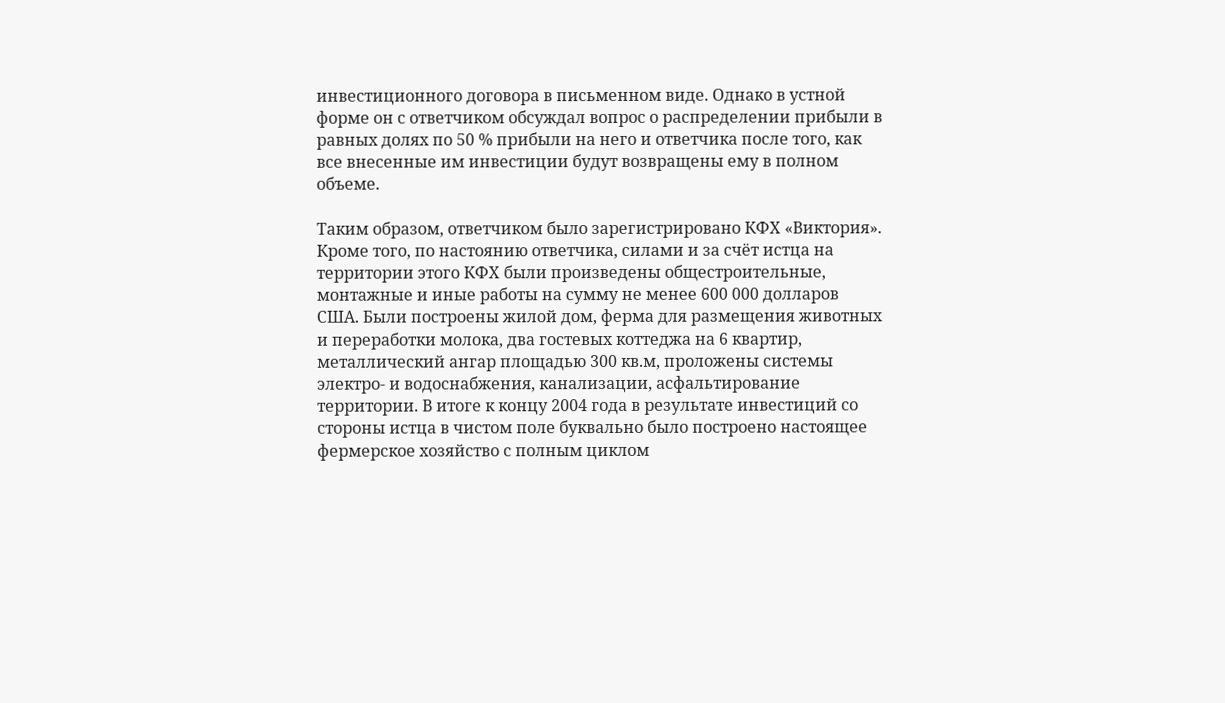инвестиционного договора в письменном виде. Однако в устной форме он с ответчиком обсуждал вопрос о распределении прибыли в равных долях по 50 % прибыли на него и ответчика после того, как все внесенные им инвестиции будут возвращены ему в полном объеме.

Таким образом, ответчиком было зарегистрировано КФХ «Виктория». Кроме того, по настоянию ответчика, силами и за счёт истца на территории этого КФХ были произведены общестроительные, монтажные и иные работы на сумму не менее 600 000 долларов США. Были построены жилой дом, ферма для размещения животных и переработки молока, два гостевых коттеджа на 6 квартир, металлический ангар площадью 300 кв.м, проложены системы электро- и водоснабжения, канализации, асфальтирование территории. В итоге к концу 2004 года в результате инвестиций со стороны истца в чистом поле буквально было построено настоящее фермерское хозяйство с полным циклом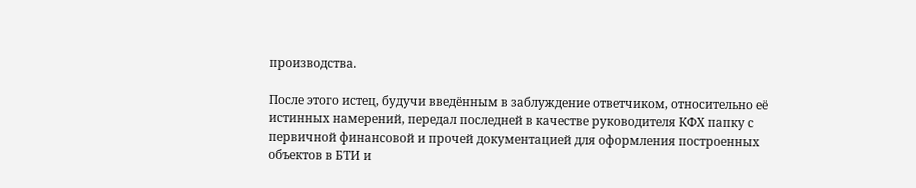производства.

После этого истец, будучи введённым в заблуждение ответчиком, относительно её истинных намерений, передал последней в качестве руководителя КФХ папку с первичной финансовой и прочей документацией для оформления построенных объектов в БТИ и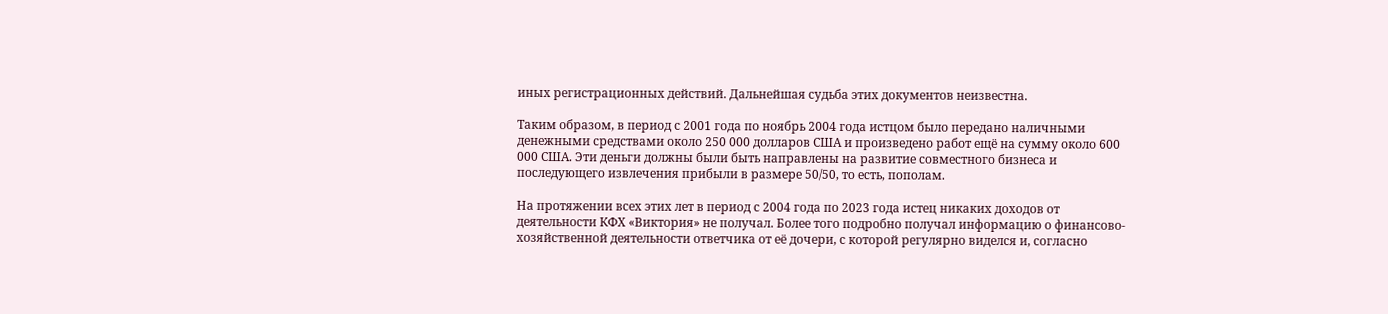иных регистрационных действий. Дальнейшая судьба этих документов неизвестна.

Таким образом, в период с 2001 года по ноябрь 2004 года истцом было передано наличными денежными средствами около 250 000 долларов США и произведено работ ещё на сумму около 600 000 США. Эти деньги должны были быть направлены на развитие совместного бизнеса и последующего извлечения прибыли в размере 50/50, то есть, пополам.

На протяжении всех этих лет в период с 2004 года по 2023 года истец никаких доходов от деятельности КФХ «Виктория» не получал. Более того подробно получал информацию о финансово-хозяйственной деятельности ответчика от её дочери, с которой регулярно виделся и, согласно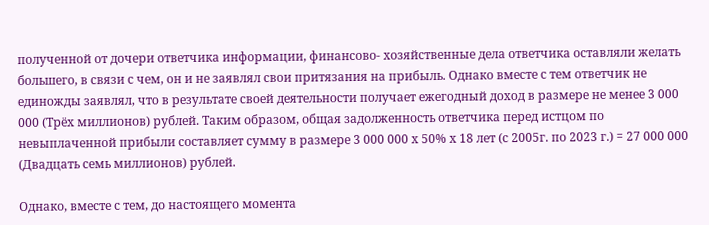полученной от дочери ответчика информации, финансово- хозяйственные дела ответчика оставляли желать большего, в связи с чем, он и не заявлял свои притязания на прибыль. Однако вместе с тем ответчик не единожды заявлял, что в результате своей деятельности получает ежегодный доход в размере не менее 3 000 000 (Трёх миллионов) рублей. Таким образом, общая задолженность ответчика перед истцом по невыплаченной прибыли составляет сумму в размере 3 000 000 х 50% х 18 лет (с 2005г. по 2023 г.) = 27 000 000 (Двадцать семь миллионов) рублей.

Однако, вместе с тем, до настоящего момента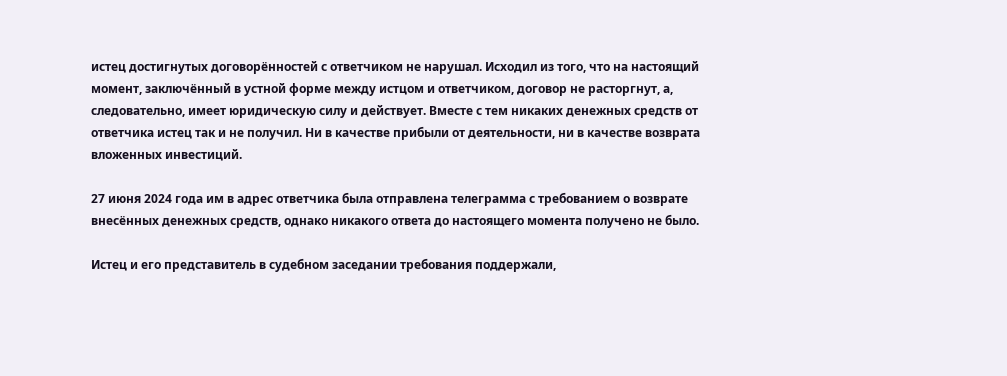истец достигнутых договорённостей с ответчиком не нарушал. Исходил из того, что на настоящий момент, заключённый в устной форме между истцом и ответчиком, договор не расторгнут, а, следовательно, имеет юридическую силу и действует. Вместе с тем никаких денежных средств от ответчика истец так и не получил. Ни в качестве прибыли от деятельности, ни в качестве возврата вложенных инвестиций.

27 июня 2024 года им в адрес ответчика была отправлена телеграмма с требованием о возврате внесённых денежных средств, однако никакого ответа до настоящего момента получено не было.

Истец и его представитель в судебном заседании требования поддержали,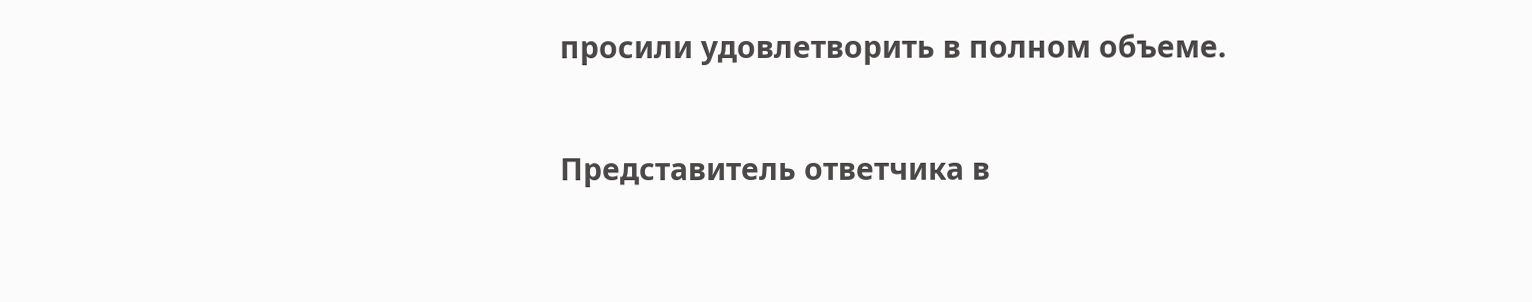просили удовлетворить в полном объеме.

Представитель ответчика в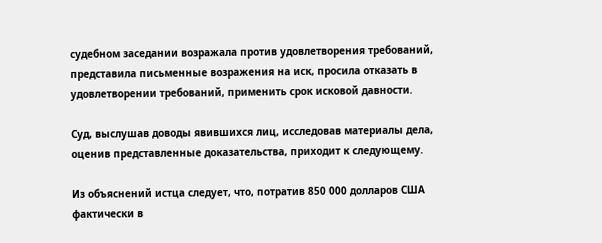судебном заседании возражала против удовлетворения требований, представила письменные возражения на иск, просила отказать в удовлетворении требований, применить срок исковой давности.

Суд, выслушав доводы явившихся лиц, исследовав материалы дела, оценив представленные доказательства, приходит к следующему.

Из объяснений истца следует, что, потратив 850 000 долларов США фактически в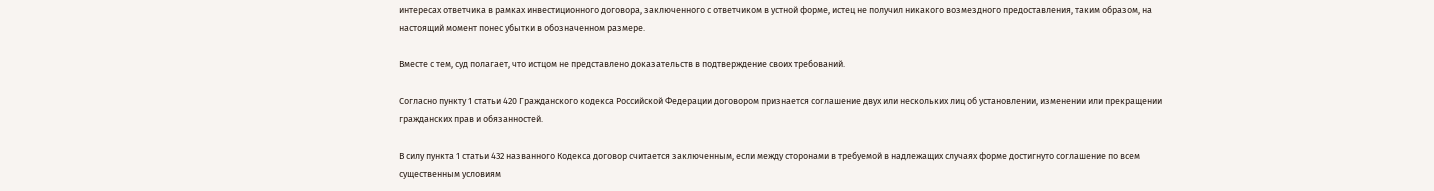интересах ответчика в рамках инвестиционного договора, заключенного с ответчиком в устной форме, истец не получил никакого возмездного предоставления, таким образом, на настоящий момент понес убытки в обозначенном размере.

Вместе с тем, суд полагает, что истцом не представлено доказательств в подтверждение своих требований.

Согласно пункту 1 статьи 420 Гражданского кодекса Российской Федерации договором признается соглашение двух или нескольких лиц об установлении, изменении или прекращении гражданских прав и обязанностей.

В силу пункта 1 статьи 432 названного Кодекса договор считается заключенным, если между сторонами в требуемой в надлежащих случаях форме достигнуто соглашение по всем существенным условиям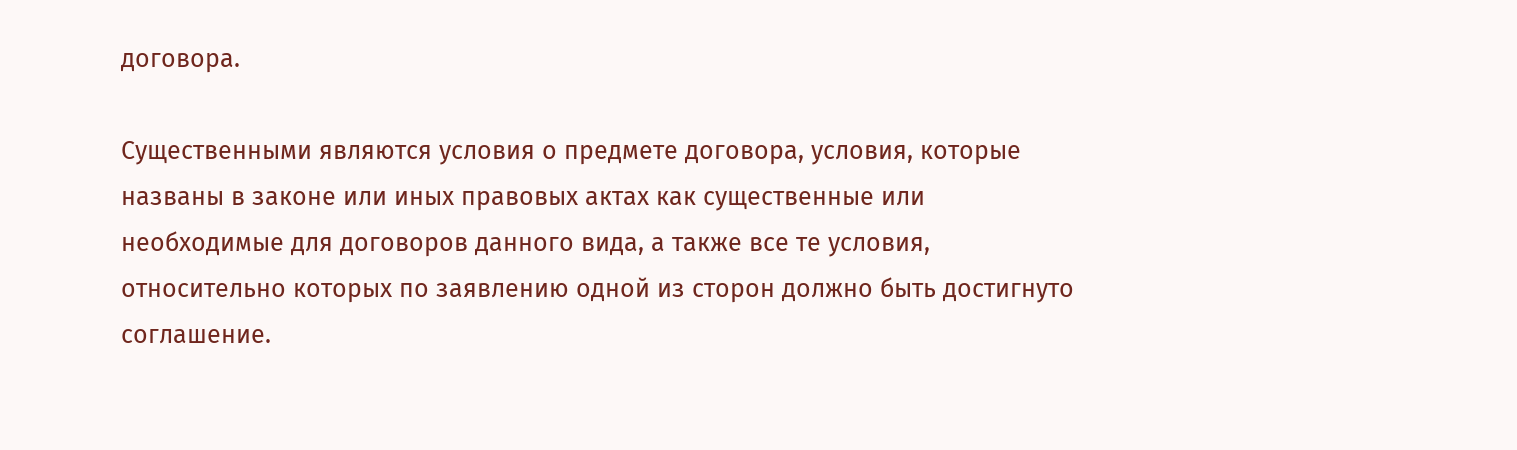договора.

Существенными являются условия о предмете договора, условия, которые названы в законе или иных правовых актах как существенные или необходимые для договоров данного вида, а также все те условия, относительно которых по заявлению одной из сторон должно быть достигнуто соглашение.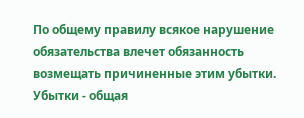По общему правилу всякое нарушение обязательства влечет обязанность возмещать причиненные этим убытки. Убытки - общая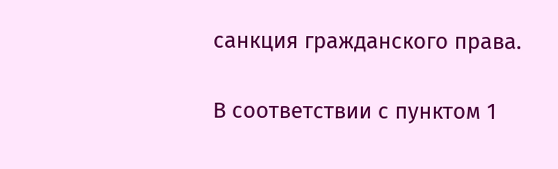санкция гражданского права.

В соответствии с пунктом 1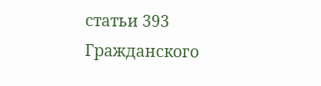статьи 393 Гражданского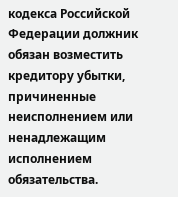кодекса Российской Федерации должник обязан возместить кредитору убытки, причиненные неисполнением или ненадлежащим исполнением обязательства.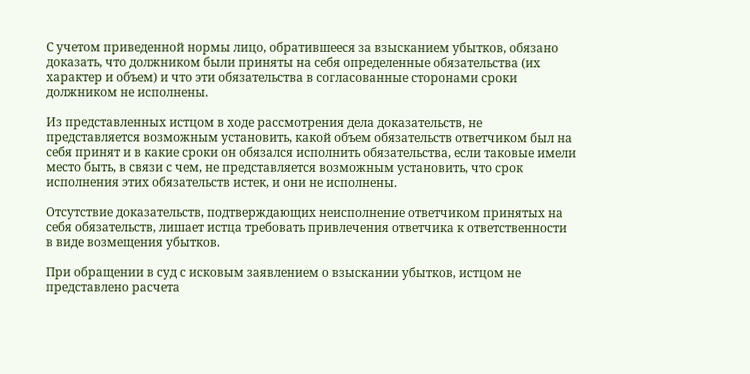С учетом приведенной нормы лицо, обратившееся за взысканием убытков, обязано доказать, что должником были приняты на себя определенные обязательства (их характер и объем) и что эти обязательства в согласованные сторонами сроки должником не исполнены.

Из представленных истцом в ходе рассмотрения дела доказательств, не представляется возможным установить, какой объем обязательств ответчиком был на себя принят и в какие сроки он обязался исполнить обязательства, если таковые имели место быть, в связи с чем, не представляется возможным установить, что срок исполнения этих обязательств истек, и они не исполнены.

Отсутствие доказательств, подтверждающих неисполнение ответчиком принятых на себя обязательств, лишает истца требовать привлечения ответчика к ответственности в виде возмещения убытков.

При обращении в суд с исковым заявлением о взыскании убытков, истцом не представлено расчета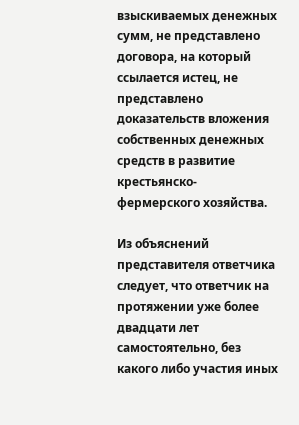взыскиваемых денежных сумм, не представлено договора, на который ссылается истец, не представлено доказательств вложения собственных денежных средств в развитие крестьянско-фермерского хозяйства.

Из объяснений представителя ответчика следует, что ответчик на протяжении уже более двадцати лет самостоятельно, без какого либо участия иных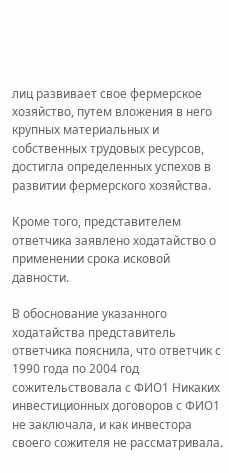лиц развивает свое фермерское хозяйство, путем вложения в него крупных материальных и собственных трудовых ресурсов, достигла определенных успехов в развитии фермерского хозяйства.

Кроме того, представителем ответчика заявлено ходатайство о применении срока исковой давности.

В обоснование указанного ходатайства представитель ответчика пояснила, что ответчик с 1990 года по 2004 год сожительствовала с ФИО1 Никаких инвестиционных договоров с ФИО1 не заключала, и как инвестора своего сожителя не рассматривала.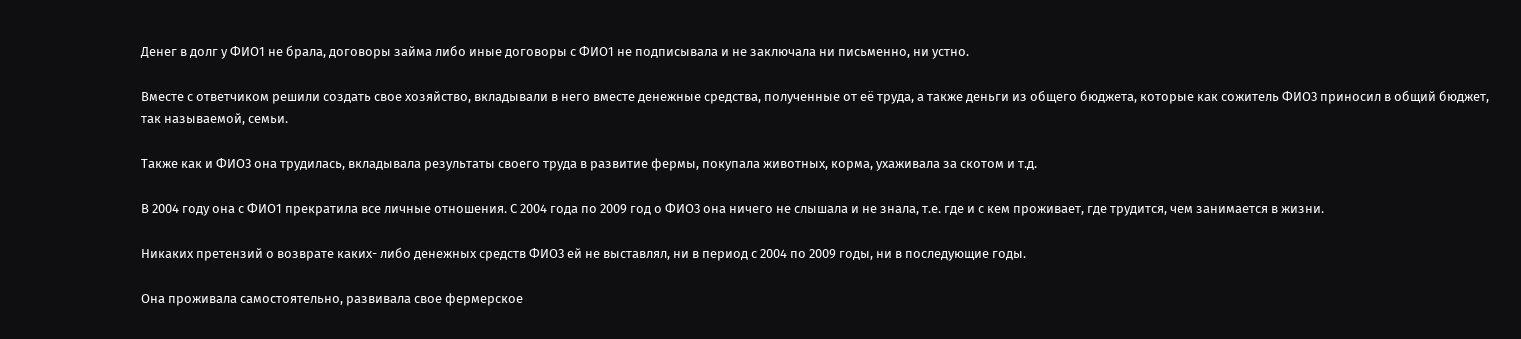Денег в долг у ФИО1 не брала, договоры займа либо иные договоры с ФИО1 не подписывала и не заключала ни письменно, ни устно.

Вместе с ответчиком решили создать свое хозяйство, вкладывали в него вместе денежные средства, полученные от её труда, а также деньги из общего бюджета, которые как сожитель ФИО3 приносил в общий бюджет, так называемой, семьи.

Также как и ФИО3 она трудилась, вкладывала результаты своего труда в развитие фермы, покупала животных, корма, ухаживала за скотом и т.д.

В 2004 году она с ФИО1 прекратила все личные отношения. С 2004 года по 2009 год о ФИО3 она ничего не слышала и не знала, т.е. где и с кем проживает, где трудится, чем занимается в жизни.

Никаких претензий о возврате каких- либо денежных средств ФИО3 ей не выставлял, ни в период с 2004 по 2009 годы, ни в последующие годы.

Она проживала самостоятельно, развивала свое фермерское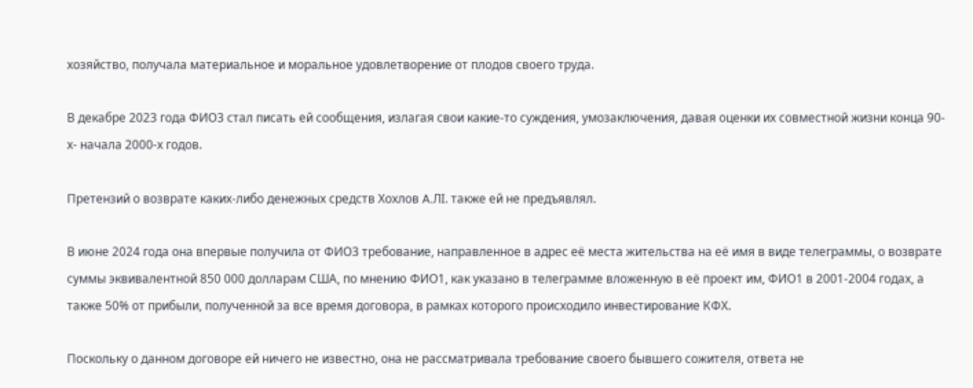хозяйство, получала материальное и моральное удовлетворение от плодов своего труда.

В декабре 2023 года ФИО3 стал писать ей сообщения, излагая свои какие-то суждения, умозаключения, давая оценки их совместной жизни конца 90-х- начала 2000-х годов.

Претензий о возврате каких-либо денежных средств Хохлов A.ЛI. также ей не предъявлял.

В июне 2024 года она впервые получила от ФИО3 требование, направленное в адрес её места жительства на её имя в виде телеграммы, о возврате суммы эквивалентной 850 000 долларам США, по мнению ФИО1, как указано в телеграмме вложенную в её проект им, ФИО1 в 2001-2004 годах, а также 50% от прибыли, полученной за все время договора, в рамках которого происходило инвестирование КФХ.

Поскольку о данном договоре ей ничего не известно, она не рассматривала требование своего бывшего сожителя, ответа не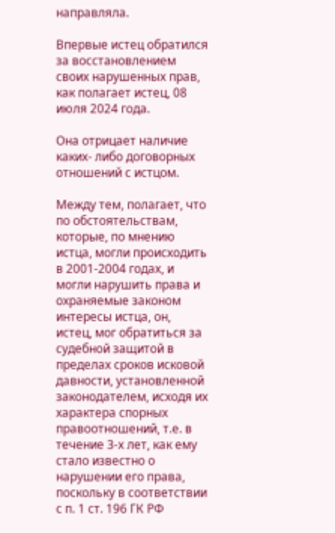направляла.

Впервые истец обратился за восстановлением своих нарушенных прав, как полагает истец, 08 июля 2024 года.

Она отрицает наличие каких- либо договорных отношений с истцом.

Между тем, полагает, что по обстоятельствам, которые, по мнению истца, могли происходить в 2001-2004 годах, и могли нарушить права и охраняемые законом интересы истца, он, истец, мог обратиться за судебной защитой в пределах сроков исковой давности, установленной законодателем, исходя их характера спорных правоотношений, т.е. в течение 3-х лет, как ему стало известно о нарушении его права, поскольку в соответствии с п. 1 ст. 196 ГК РФ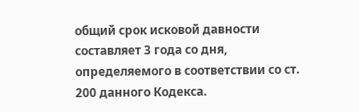общий срок исковой давности составляет 3 года со дня, определяемого в соответствии со ст. 200 данного Кодекса.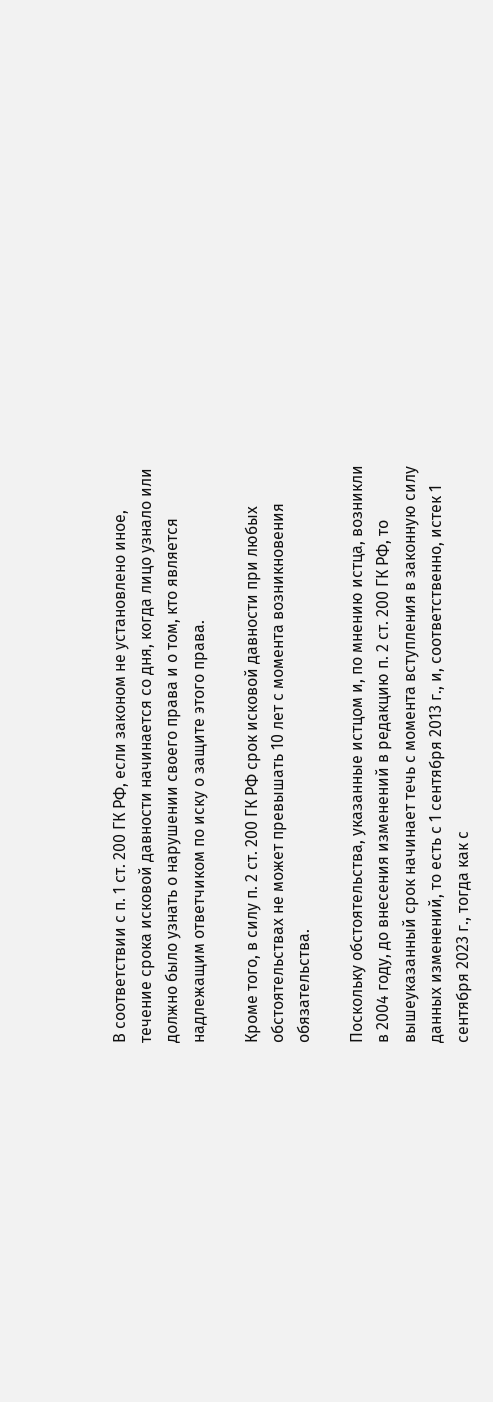В соответствии с п. 1 ст. 200 ГК РФ, если законом не установлено иное, течение срока исковой давности начинается со дня, когда лицо узнало или должно было узнать о нарушении своего права и о том, кто является надлежащим ответчиком по иску о защите этого права.

Кроме того, в силу п. 2 ст. 200 ГК РФ срок исковой давности при любых обстоятельствах не может превышать 10 лет с момента возникновения обязательства.

Поскольку обстоятельства, указанные истцом и, по мнению истца, возникли в 2004 году, до внесения изменений в редакцию п. 2 ст. 200 ГК РФ, то вышеуказанный срок начинает течь с момента вступления в законную силу данных изменений, то есть с 1 сентября 2013 г., и, соответственно, истек 1 сентября 2023 г., тогда как с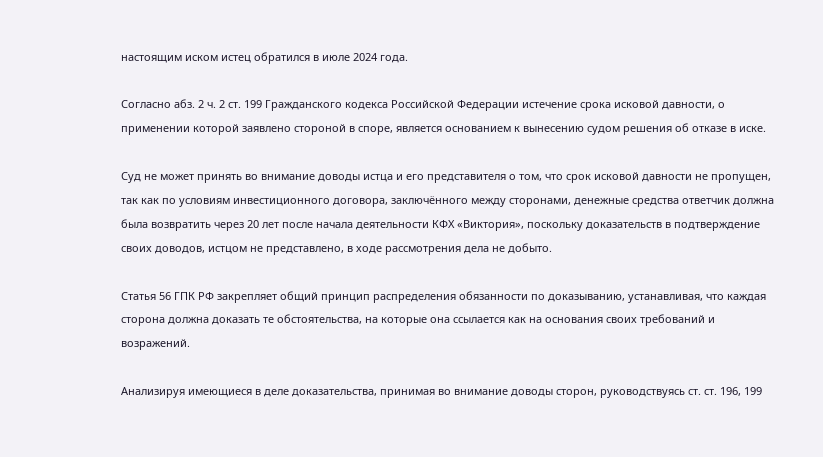настоящим иском истец обратился в июле 2024 года.

Согласно абз. 2 ч. 2 ст. 199 Гражданского кодекса Российской Федерации истечение срока исковой давности, о применении которой заявлено стороной в споре, является основанием к вынесению судом решения об отказе в иске.

Суд не может принять во внимание доводы истца и его представителя о том, что срок исковой давности не пропущен, так как по условиям инвестиционного договора, заключённого между сторонами, денежные средства ответчик должна была возвратить через 20 лет после начала деятельности КФХ «Виктория», поскольку доказательств в подтверждение своих доводов, истцом не представлено, в ходе рассмотрения дела не добыто.

Статья 56 ГПК РФ закрепляет общий принцип распределения обязанности по доказыванию, устанавливая, что каждая сторона должна доказать те обстоятельства, на которые она ссылается как на основания своих требований и возражений.

Анализируя имеющиеся в деле доказательства, принимая во внимание доводы сторон, руководствуясь ст. ст. 196, 199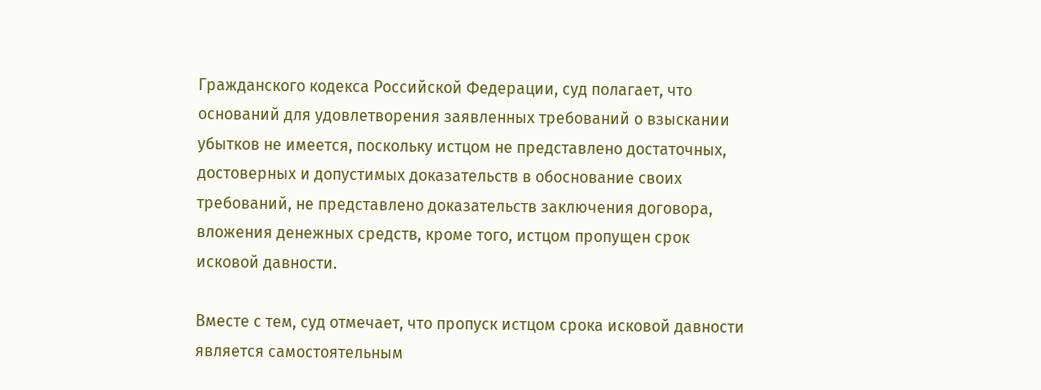Гражданского кодекса Российской Федерации, суд полагает, что оснований для удовлетворения заявленных требований о взыскании убытков не имеется, поскольку истцом не представлено достаточных, достоверных и допустимых доказательств в обоснование своих требований, не представлено доказательств заключения договора, вложения денежных средств, кроме того, истцом пропущен срок исковой давности.

Вместе с тем, суд отмечает, что пропуск истцом срока исковой давности является самостоятельным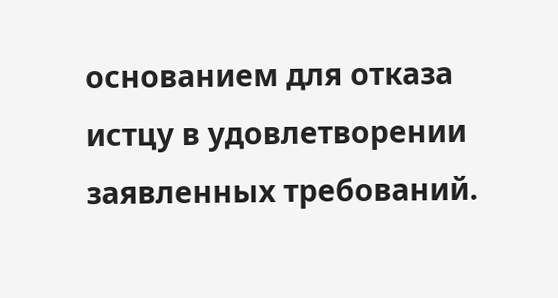основанием для отказа истцу в удовлетворении заявленных требований.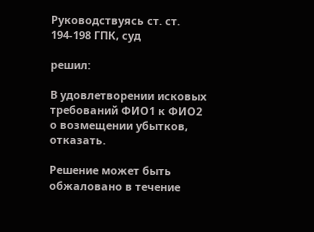Руководствуясь ст. ст. 194-198 ГПК, суд

решил:

В удовлетворении исковых требований ФИО1 к ФИО2 о возмещении убытков, отказать.

Решение может быть обжаловано в течение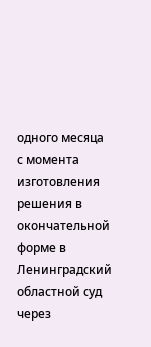одного месяца с момента изготовления решения в окончательной форме в Ленинградский областной суд через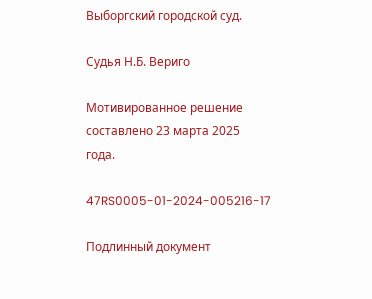Выборгский городской суд.

Судья Н.Б. Вериго

Мотивированное решение составлено 23 марта 2025 года.

47RS0005-01-2024-005216-17

Подлинный документ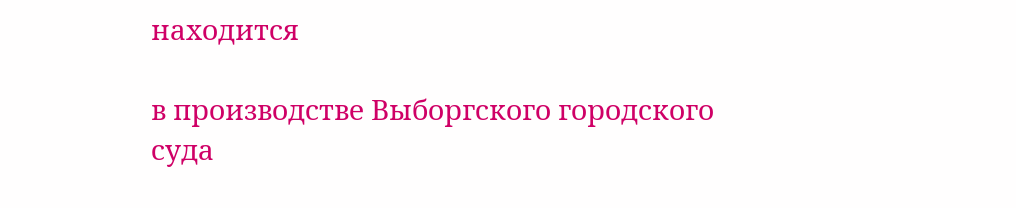находится

в производстве Выборгского городского суда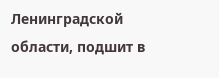Ленинградской области, подшит в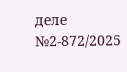деле №2-872/2025